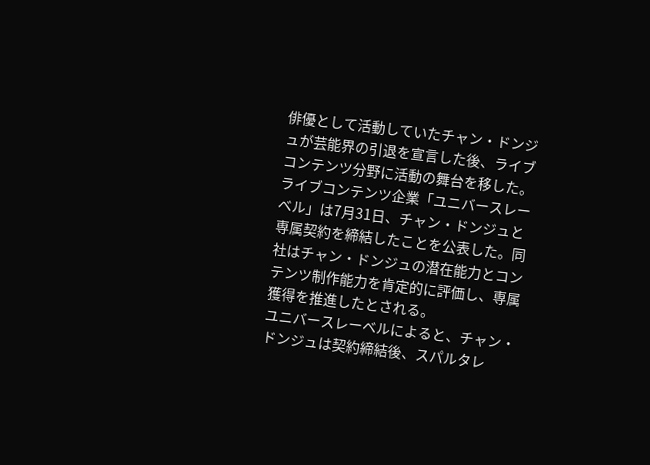俳優として活動していたチャン・ドンジュが芸能界の引退を宣言した後、ライブコンテンツ分野に活動の舞台を移した。
ライブコンテンツ企業「ユニバースレーベル」は7月31日、チャン・ドンジュと専属契約を締結したことを公表した。同社はチャン・ドンジュの潜在能力とコンテンツ制作能力を肯定的に評価し、専属獲得を推進したとされる。
ユニバースレーベルによると、チャン・ドンジュは契約締結後、スパルタレ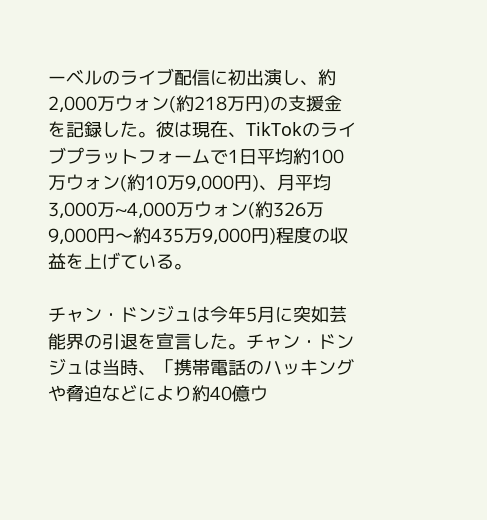ーベルのライブ配信に初出演し、約2,000万ウォン(約218万円)の支援金を記録した。彼は現在、TikTokのライブプラットフォームで1日平均約100万ウォン(約10万9,000円)、月平均3,000万~4,000万ウォン(約326万9,000円〜約435万9,000円)程度の収益を上げている。

チャン・ドンジュは今年5月に突如芸能界の引退を宣言した。チャン・ドンジュは当時、「携帯電話のハッキングや脅迫などにより約40億ウ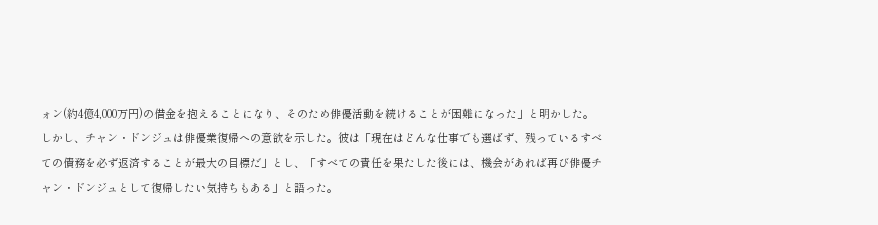ォン(約4億4,000万円)の借金を抱えることになり、そのため俳優活動を続けることが困難になった」と明かした。
しかし、チャン・ドンジュは俳優業復帰への意欲を示した。彼は「現在はどんな仕事でも選ばず、残っているすべての債務を必ず返済することが最大の目標だ」とし、「すべての責任を果たした後には、機会があれば再び俳優チャン・ドンジュとして復帰したい気持ちもある」と語った。